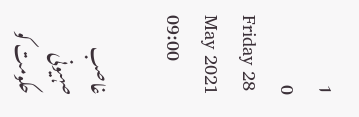1
0
Friday 28 May 2021 09:00

غاصب صہیونی حکومت کو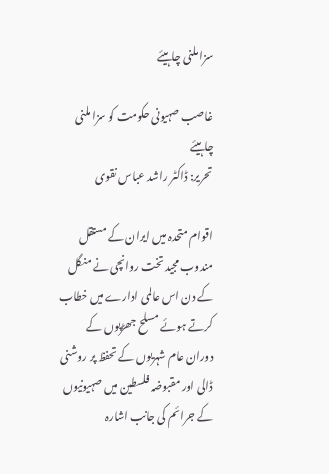سزا ملنی چاہیئے

غاصب صہیونی حکومت کو سزا ملنی چاہیئے
تحریر: ڈاکٹر راشد عباس نقوی

اقوام متحدہ میں ایران کے مستقل مندوب مجید تخت روانچی نے منگل کے دن اس عالمی ادارے میں خطاب کرتے ہوئے مسلح جھڑپوں کے دوران عام شہریوں کے تحفظ پر روشنی ڈالی اور مقبوضہ فلسطین میں صہیونیوں کے جرائم کی جانب اشارہ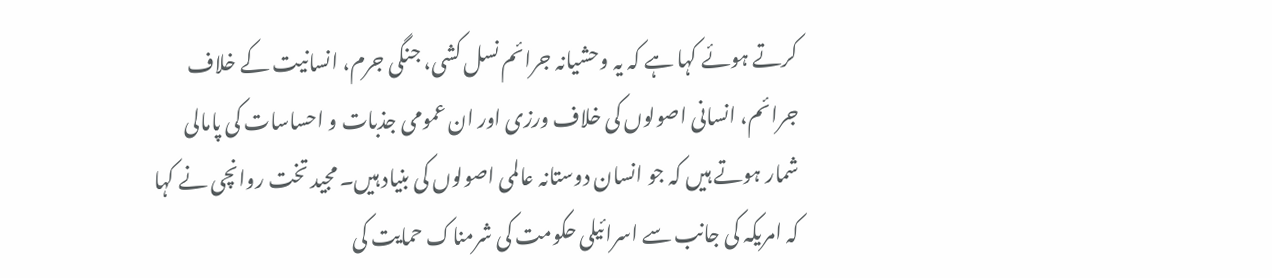کرتے ہوئے کہا ہے کہ یہ وحشیانہ جرائم نسل کشی، جنگی جرم، انسانیت کے خلاف جرائم، انسانی اصولوں کی خلاف ورزی اور ان عمومی جذبات و احساسات کی پامالی شمار ہوتے ہیں کہ جو انسان دوستانہ عالمی اصولوں کی بنیاد ہیں۔ مجید تخت روانچی نے کہا کہ امریکہ کی جانب سے اسرائیلی حکومت کی شرمناک حمایت کی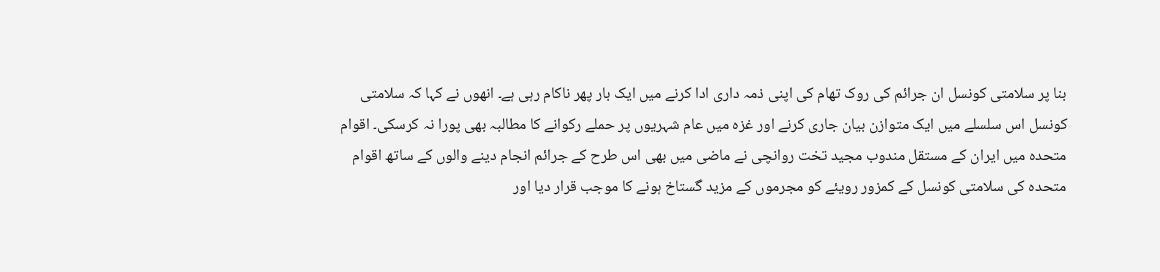بنا پر سلامتی کونسل ان جرائم کی روک تھام کی اپنی ذمہ داری ادا کرنے میں ایک بار پھر ناکام رہی ہے۔ انھوں نے کہا کہ سلامتی کونسل اس سلسلے میں ایک متوازن بیان جاری کرنے اور غزہ میں عام شہریوں پر حملے رکوانے کا مطالبہ بھی پورا نہ کرسکی۔ اقوام متحدہ میں ایران کے مستقل مندوب مجید تخت روانچی نے ماضی میں بھی اس طرح کے جرائم انجام دینے والوں کے ساتھ اقوام متحدہ کی سلامتی کونسل کے کمزور رویئے کو مجرموں کے مزید گستاخ ہونے کا موجب قرار دیا اور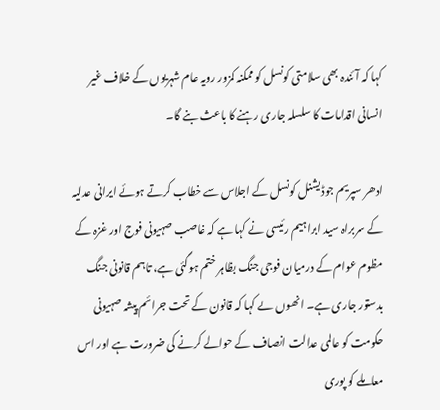کہا کہ آئندہ بھی سلامتی کونسل کو ممکنہ کمزور رویہ عام شہریوں کے خلاف غیر انسانی اقدامات کا سلسلہ جاری رہنے کا باعث بنے گا۔

ادھر سپریم جوڈیشنل کونسل کے اجلاس سے خطاب کرتے ہوئے ایرانی عدلیہ کے سربراہ سید ابراہیم رئیسی نے کہا ہے کہ غاصب صہیونی فوج اور غزہ کے مظوم عوام کے درمیان فوجی جنگ بظاہر ختم ہوگئی ہے، تاہم قانونی جنگ بدستور جاری ہے۔ انھوں ںے کہا کہ قانون کے تحت جرائم پیشہ صہیونی حکومت کو عالمی عدالت انصاف کے حوالے کرنے کی ضرورت ہے اور اس معاملے کو پوری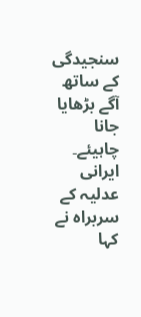سنجیدگی کے ساتھ آگے بڑھایا جانا چاہیئے۔ ایرانی عدلیہ کے سربراہ نے کہا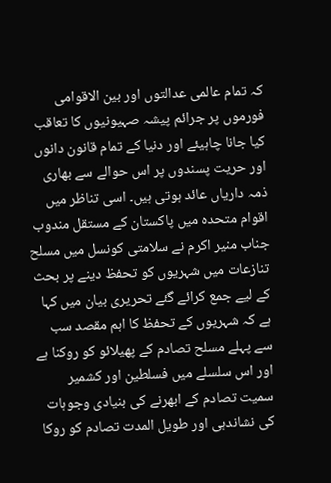کہ تمام عالمی عدالتوں اور بین الاقوامی فورموں پر جرائم پیشہ صہیونیوں کا تعاقب کیا جانا چاہیئے اور دنیا کے تمام قانون دانوں اور حریت پسندوں پر اس حوالے سے بھاری ذمہ داریاں عائد ہوتی ہیں۔ اسی تناظر میں اقوام متحدہ میں پاکستان کے مستقل مندوب جناب منیر اکرم نے سلامتی کونسل میں مسلح تنازعات میں شہریوں کو تحفظ دینے پر بحث کے لیے جمع کرائے گئے تحریری بیان میں کہا ہے کہ شہریوں کے تحفظ کا اہم مقصد سب سے پہلے مسلح تصادم کے پھیلائو کو روکنا ہے اور اس سلسلے میں فسلطین اور کشمیر سمیت تصادم کے ابھرنے کی بنیادی وجوہات کی نشاندہی اور طویل المدت تصادم کو روکا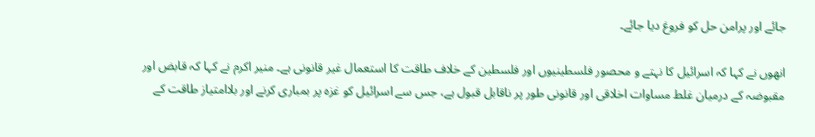جائے اور پرامن حل کو فروغ دیا جائے۔

انھوں نے کہا کہ اسرائیل کا نہتے و محصور فلسطینیوں اور فلسطین کے خلاف طاقت کا استعمال غیر قانونی ہے۔ منیر اکرم نے کہا کہ قابض اور مقبوضہ کے درمیان غلط مساوات اخلاقی اور قانونی طور پر ناقابل قبول ہے، جس سے اسرائیل کو غزہ پر بمباری کرنے اور بلاامتیاز طاقت کے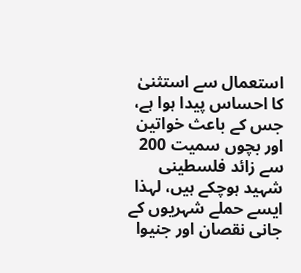استعمال سے استثنیٰ کا احساس پیدا ہوا ہے، جس کے باعث خواتین اور بچوں سمیت 200 سے زائد فلسطینی شہید ہوچکے ہیں، لہذا ایسے حملے شہریوں کے جانی نقصان اور جنیوا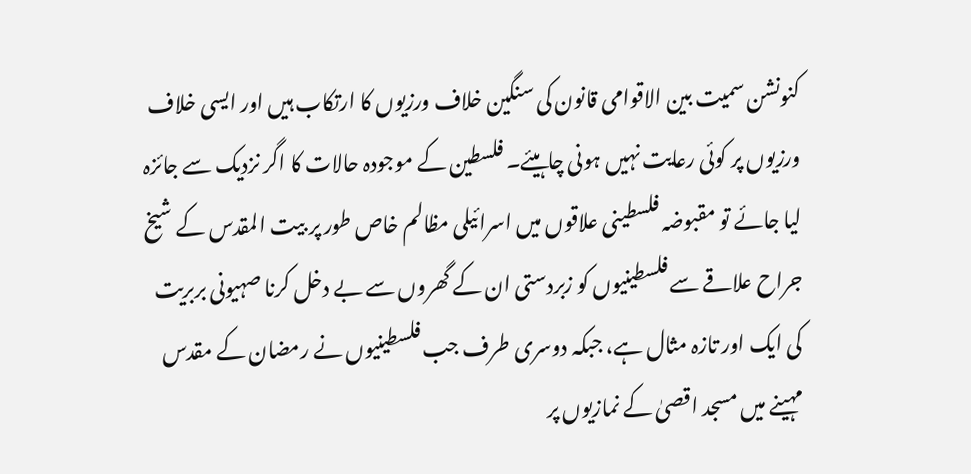کنونشن سمیت بین الاقوامی قانون کی سنگین خلاف ورزیوں کا ارتکاب ہیں اور ایسی خلاف ورزیوں پر کوئی رعایت نہیں ہونی چاہیئے۔ فلسطین کے موجودہ حالات کا اگر نزدیک سے جائزہ لیا جائے تو مقبوضہ فلسطینی علاقوں میں اسرائیلی مظالم خاص طور پر بیت المقدس کے شیخ جراح علاقے سے فلسطینیوں کو زبردستی ان کے گھروں سے بے دخل کرنا صہیونی بربریت کی ایک اور تازہ مثال ہے، جبکہ دوسری طرف جب فلسطینیوں نے رمضان کے مقدس مہینے میں مسجد اقصیٰ کے نمازیوں پر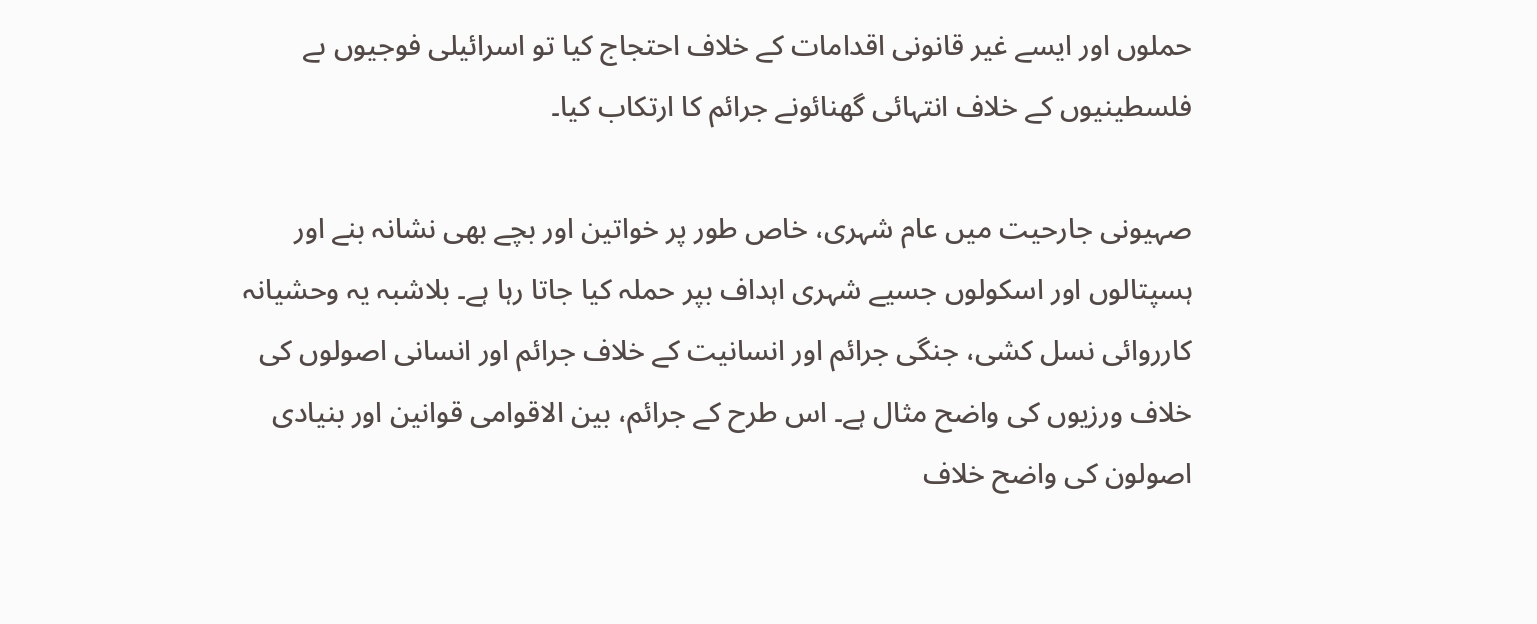حملوں اور ایسے غیر قانونی اقدامات کے خلاف احتجاج کیا تو اسرائیلی فوجیوں ںے فلسطینیوں کے خلاف انتہائی گھنائونے جرائم کا ارتکاب کیا۔

صہیونی جارحیت میں عام شہری، خاص طور پر خواتین اور بچے بھی نشانہ بنے اور ہسپتالوں اور اسکولوں جسیے شہری اہداف بپر حملہ کیا جاتا رہا ہے۔ بلاشبہ یہ وحشیانہ کارروائی نسل کشی، جنگی جرائم اور انسانیت کے خلاف جرائم اور انسانی اصولوں کی خلاف ورزیوں کی واضح مثال ہے۔ اس طرح کے جرائم، بین الاقوامی قوانین اور بنیادی اصولون کی واضح خلاف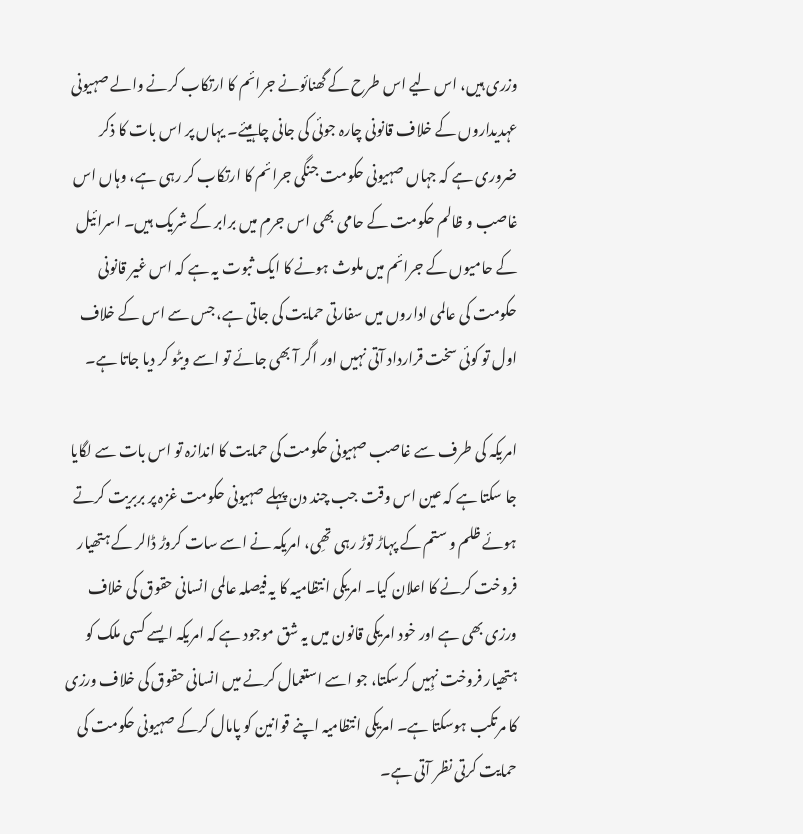وزری ہیں، اس لیے اس طرح کے گھنائونے جرائم کا ارتکاب کرنے والے صہیونی عہدیداروں کے خلاف قانونی چارہ جوئی کی جانی چاہیئے۔ یہاں پر اس بات کا ذکر ضروری ہے کہ جہاں صہیونی حکومت جنگی جرائم کا ارتکاب کر رہی ہے، وہاں اس غاصب و ظالم حکومت کے حامی بھی اس جرم میں برابر کے شریک ہیں۔ اسرائیل کے حامیوں کے جرائم میں ملوث ہونے کا ایک ثبوت یہ ہے کہ اس غیر قانونی حکومت کی عالمی اداروں میں سفارتی حمایت کی جاتی ہے، جس سے اس کے خلاف اول تو کوئی سخت قرارداد آتی نہیں اور اگر آ بھی جائے تو اسے ویٹو کر دیا جاتا ہے۔

امریکہ کی طرف سے غاصب صہیونی حکومت کی حمایت کا اندازہ تو اس بات سے لگایا جا سکتا ہے کہ عین اس وقت جب چند دن پہلے صہیونی حکومت غزہ پر بربریت کرتے ہوئے ظلم و ستم کے پہاڑ توڑ رہی تھِی، امریکہ نے اسے سات کروڑ ڈالر کے ہتھیار فروخت کرنے کا اعلان کیا۔ امریکی انتظامیہ کا یہ فیصلہ عالمی انسانی حقوق کی خلاف ورزی بھی ہے اور خود امریکی قانون میں یہ شق موجود ہے کہ امریکہ ایسے کسی ملک کو ہتھیار فروخت نہِیں کرسکتا، جو اسے استعمال کرنے میں انسانی حقوق کی خلاف ورزی کا مرتکب ہوسکتا ہے۔ امریکی انتظامیہ اپنے قوانین کو پامال کرکے صہیونی حکومت کی حمایت کرتی نظر آتی ہے۔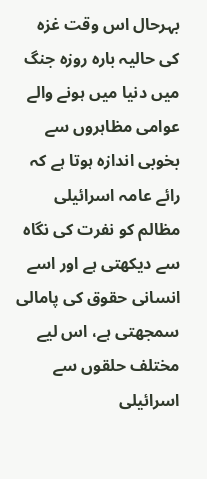بہرحال اس وقت غزہ کی حالیہ بارہ روزہ جنگ میں دنیا میں ہونے والے عوامی مظاہروں سے بخوبی اندازہ ہوتا ہے کہ رائے عامہ اسرائیلی مظالم کو نفرت کی نگاہ سے دیکھتی ہے اور اسے انسانی حقوق کی پامالی سمجھتی ہے، اس لیے مختلف حلقوں سے اسرائیلی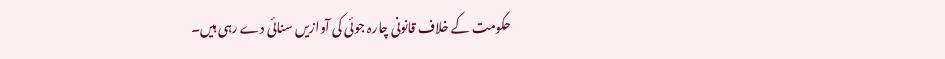حکومت کے خلاف قانونی چارہ جوئی کی آوازیں سنائی دے رہی ہیں۔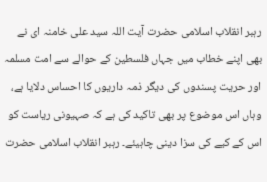رہبر انقلاب اسلامی حضرت آیت اللہ سید علی خامنہ ای نے بھی اپنے خطاب میں جہاں فلسطین کے حوالے سے امت مسلمہ اور حریت پسندوں کی دیگر ذمہ داریوں کا احساس دلایا ہے، وہاں اس موضوع پر بھی تاکید کی ہے کہ صہیونی ریاست کو اس کے کیے کی سزا دینی چاہیئے۔ رہبر انقلاب اسلامی حضرت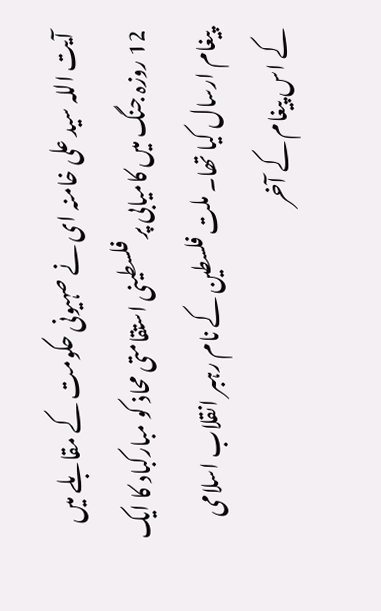آیت اللہ سید علی خامنہ ای نے صہیونی حکومت کے مقابلے میں 12 روزہ جنگ میں کامیابی پر فلسطینی استقامتی محاذ کو مبارکباد کا ایک پیغام ارسال کیا تھا۔ ملت فلسطین کے نام رہبر انقلاب اسلامی کے اس پیغام کے آخر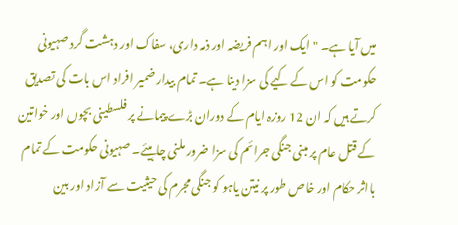میں آیا ہے۔ "ایک اور اہم فریضہ اور ذمہ داری، سفاک اور دہشت گرد صہیونی حکومت کو اس کے کیے کی سزا دینا ہے۔ تمام بیدار ضمیر افراد اس بات کی تصدیق کرتے ہیں کہ ان 12 روزہ ایام کے دوران بڑے پیمانے پر فلسطینی بچوں اور خواتین کے قتل عام پر مبنی جنگی جرائم کی سزا ضرور ملنی چاہیئے۔ صہیونی حکومت کے تمام بااثر حکام اور خاص طور پر نیتن یاہو کو جنگی مجرم کی حیثیت سے آزاد اور بین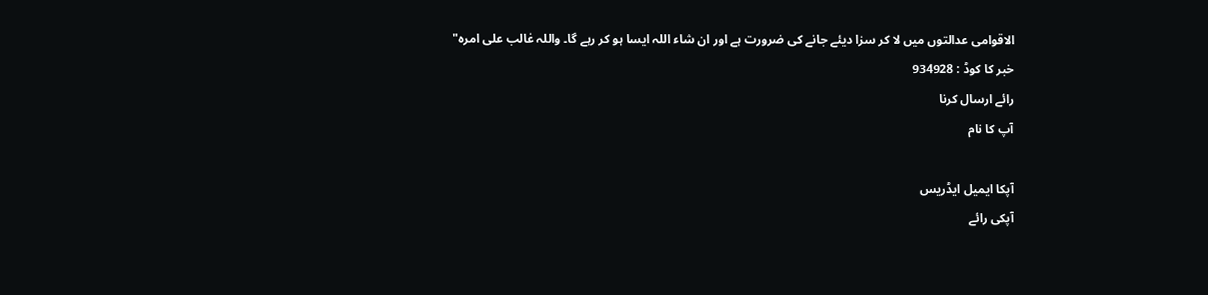الاقوامی عدالتوں میں لا کر سزا دیئے جانے کی ضرورت ہے اور ان شاء اللہ ایسا ہو کر رہے گا۔ واللہ غالب علی امرہ"
خبر کا کوڈ : 934928
رائے ارسال کرنا
آپ کا نام

آپکا ایمیل ایڈریس
آپکی رائے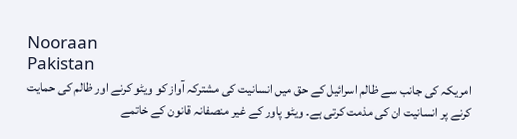Nooraan
Pakistan
امریکہ کی جانب سے ظالم اسرائیل کے حق میں انسانیت کی مشترکہ آواز کو ویٹو کرنے اور ظالم کی حمایت کرنے پر انسانیت ان کی مذمت کرتی ہے۔ ویٹو پاور کے غیر منصفانہ قانون کے خاتمے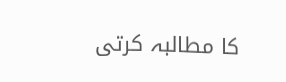کا مطالبہ کرتی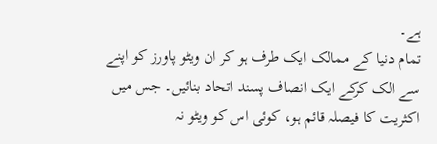ہے۔
تمام دنیا کے ممالک ایک طرف ہو کر ان ویٹو پاورز کو اپنے سے الک کرکے ایک انصاف پسند اتحاد بنائیں۔ جس میں اکثریت کا فیصلہ قائم ہو، کوئی اس کو ویٹو نہ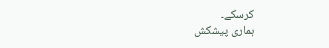کرسکے۔
ہماری پیشکش